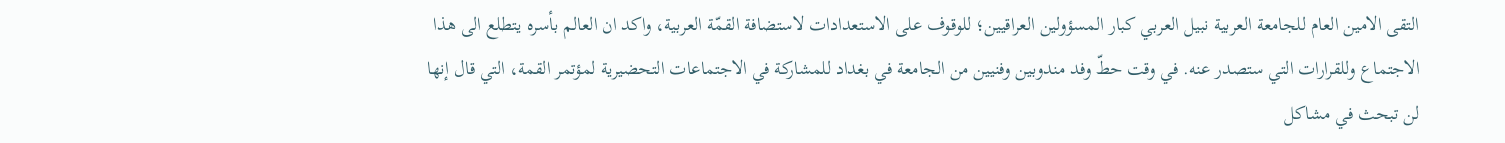التقى الامين العام للجامعة العربية نبيل العربي كبار المسؤولين العراقيين؛ للوقوف على الاستعدادات لاستضافة القمّة العربية، واكد ان العالم بأسره يتطلع الى هذا الاجتماع وللقرارات التي ستصدر عنه. في وقت حطّ وفد مندوبين وفنيين من الجامعة في بغداد للمشاركة في الاجتماعات التحضيرية لمؤتمر القمة، التي قال إنها لن تبحث في مشاكل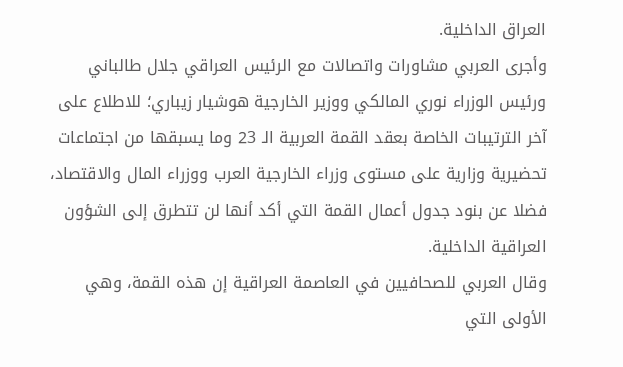العراق الداخلية.
وأجرى العربي مشاورات واتصالات مع الرئيس العراقي جلال طالباني ورئيس الوزراء نوري المالكي ووزير الخارجية هوشيار زيباري؛ للاطلاع على آخر الترتيبات الخاصة بعقد القمة العربية الـ 23 وما يسبقها من اجتماعات تحضيرية وزارية على مستوى وزراء الخارجية العرب ووزراء المال والاقتصاد، فضلا عن بنود جدول أعمال القمة التي أكد أنها لن تتطرق إلى الشؤون العراقية الداخلية.
وقال العربي للصحافيين في العاصمة العراقية إن هذه القمة، وهي الأولى التي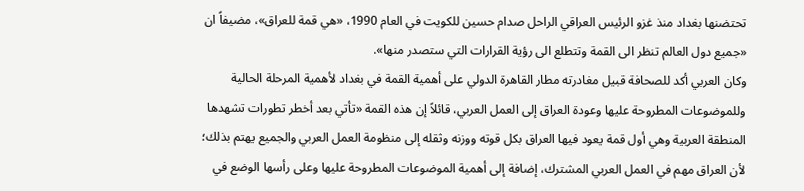تحتضنها بغداد منذ غزو الرئيس العراقي الراحل صدام حسين للكويت في العام 1990، «هي قمة للعراق»، مضيفاً ان «جميع دول العالم تنظر الى القمة وتتطلع الى رؤية القرارات التي ستصدر منها».
وكان العربي أكد للصحافة قبيل مغادرته مطار القاهرة الدولي على أهمية القمة في بغداد لأهمية المرحلة الحالية وللموضوعات المطروحة عليها وعودة العراق إلى العمل العربي، قائلاً إن هذه القمة «تأتي بعد أخطر تطورات تشهدها المنطقة العربية وهي أول قمة يعود فيها العراق بكل قوته ووزنه وثقله إلى منظومة العمل العربي والجميع يهتم بذلك؛ لأن العراق مهم في العمل العربي المشترك، إضافة إلى أهمية الموضوعات المطروحة عليها وعلى رأسها الوضع في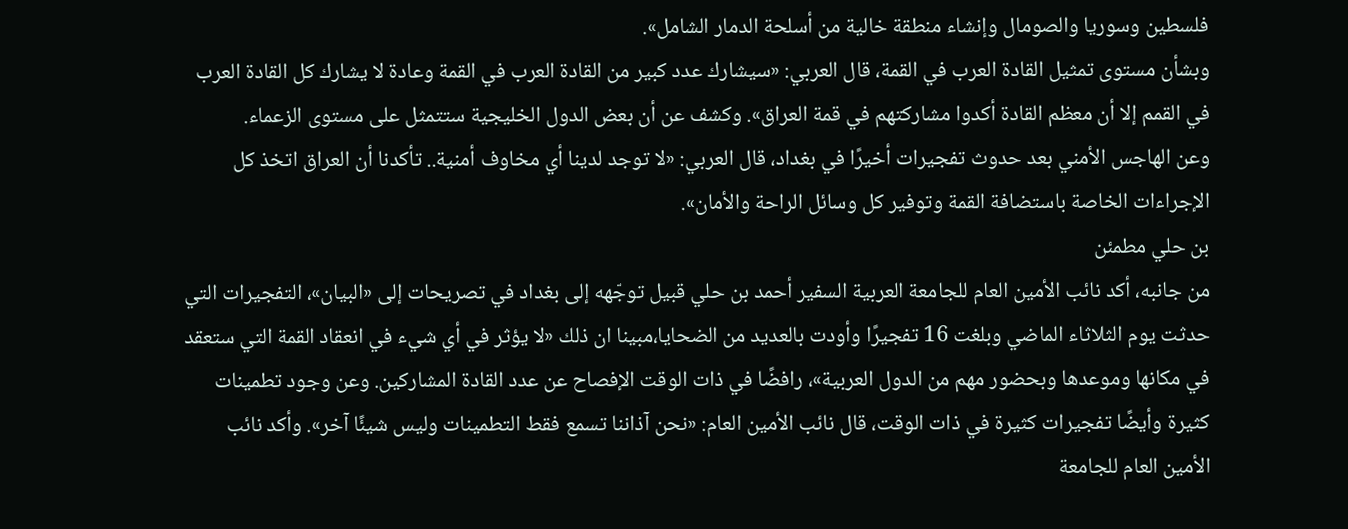فلسطين وسوريا والصومال وإنشاء منطقة خالية من أسلحة الدمار الشامل».
وبشأن مستوى تمثيل القادة العرب في القمة، قال العربي: «سيشارك عدد كبير من القادة العرب في القمة وعادة لا يشارك كل القادة العرب في القمم إلا أن معظم القادة أكدوا مشاركتهم في قمة العراق». وكشف عن أن بعض الدول الخليجية ستتمثل على مستوى الزعماء.
وعن الهاجس الأمني بعد حدوث تفجيرات أخيرًا في بغداد، قال العربي: «لا توجد لدينا أي مخاوف أمنية.. تأكدنا أن العراق اتخذ كل الإجراءات الخاصة باستضافة القمة وتوفير كل وسائل الراحة والأمان».
بن حلي مطمئن
من جانبه، أكد نائب الأمين العام للجامعة العربية السفير أحمد بن حلي قبيل توجّهه إلى بغداد في تصريحات إلى «البيان»، التفجيرات التي حدثت يوم الثلاثاء الماضي وبلغت 16 تفجيرًا وأودت بالعديد من الضحايا،مبينا ان ذلك «لا يؤثر في أي شيء في انعقاد القمة التي ستعقد في مكانها وموعدها وبحضور مهم من الدول العربية»، رافضًا في ذات الوقت الإفصاح عن عدد القادة المشاركين. وعن وجود تطمينات كثيرة وأيضًا تفجيرات كثيرة في ذات الوقت، قال نائب الأمين العام: «نحن آذاننا تسمع فقط التطمينات وليس شيئًا آخر». وأكد نائب الأمين العام للجامعة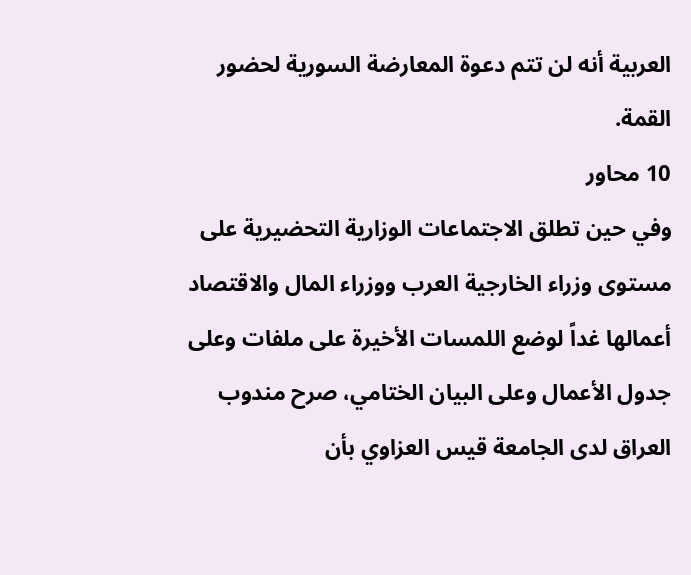العربية أنه لن تتم دعوة المعارضة السورية لحضور القمة.
10 محاور
وفي حين تطلق الاجتماعات الوزارية التحضيرية على مستوى وزراء الخارجية العرب ووزراء المال والاقتصاد أعمالها غداً لوضع اللمسات الأخيرة على ملفات وعلى جدول الأعمال وعلى البيان الختامي، صرح مندوب العراق لدى الجامعة قيس العزاوي بأن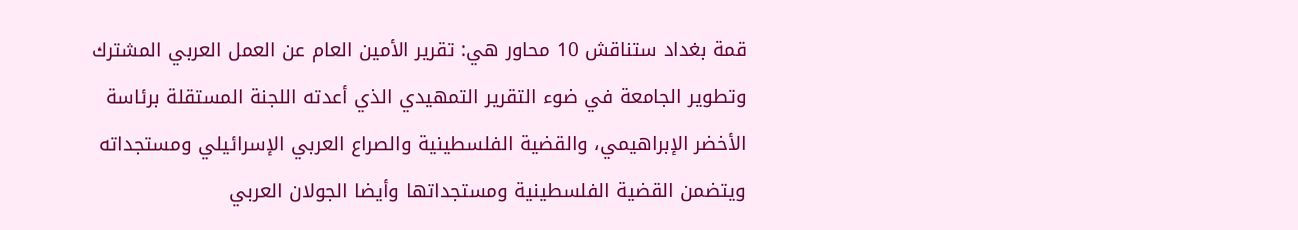قمة بغداد ستناقش 10 محاور هي: تقرير الأمين العام عن العمل العربي المشترك وتطوير الجامعة في ضوء التقرير التمهيدي الذي أعدته اللجنة المستقلة برئاسة الأخضر الإبراهيمي، والقضية الفلسطينية والصراع العربي الإسرائيلي ومستجداته ويتضمن القضية الفلسطينية ومستجداتها وأيضا الجولان العربي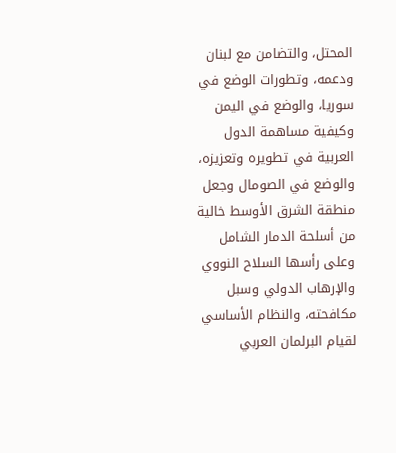المحتل، والتضامن مع لبنان ودعمه، وتطورات الوضع في سوريا، والوضع في اليمن وكيفية مساهمة الدول العربية في تطويره وتعزيزه، والوضع في الصومال وجعل منطقة الشرق الأوسط خالية من أسلحة الدمار الشامل وعلى رأسها السلاح النووي والإرهاب الدولي وسبل مكافحته، والنظام الأساسي لقيام البرلمان العربي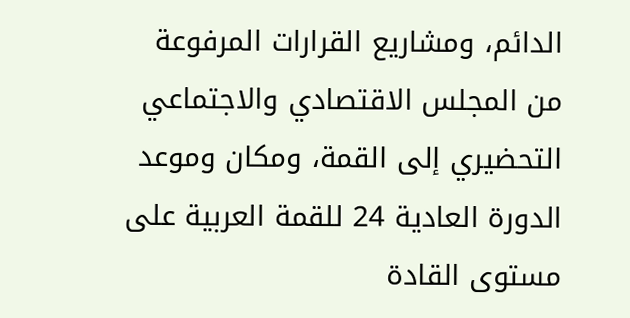الدائم، ومشاريع القرارات المرفوعة من المجلس الاقتصادي والاجتماعي التحضيري إلى القمة، ومكان وموعد الدورة العادية 24 للقمة العربية على مستوى القادة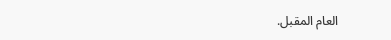العام المقبل.